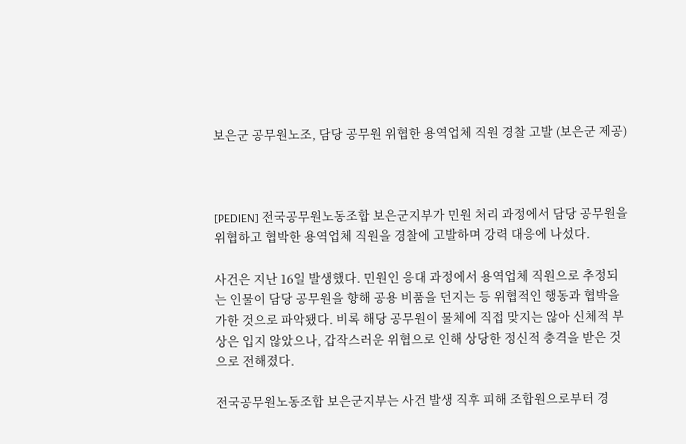보은군 공무원노조, 담당 공무원 위협한 용역업체 직원 경찰 고발 (보은군 제공)



[PEDIEN] 전국공무원노동조합 보은군지부가 민원 처리 과정에서 담당 공무원을 위협하고 협박한 용역업체 직원을 경찰에 고발하며 강력 대응에 나섰다.

사건은 지난 16일 발생했다. 민원인 응대 과정에서 용역업체 직원으로 추정되는 인물이 담당 공무원을 향해 공용 비품을 던지는 등 위협적인 행동과 협박을 가한 것으로 파악됐다. 비록 해당 공무원이 물체에 직접 맞지는 않아 신체적 부상은 입지 않았으나, 갑작스러운 위협으로 인해 상당한 정신적 충격을 받은 것으로 전해졌다.

전국공무원노동조합 보은군지부는 사건 발생 직후 피해 조합원으로부터 경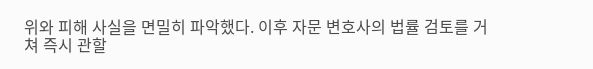위와 피해 사실을 면밀히 파악했다. 이후 자문 변호사의 법률 검토를 거쳐 즉시 관할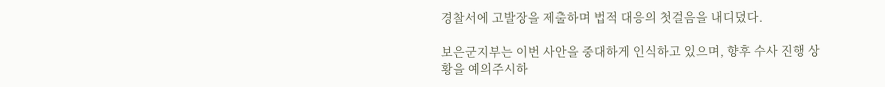경찰서에 고발장을 제출하며 법적 대응의 첫걸음을 내디뎠다.

보은군지부는 이번 사안을 중대하게 인식하고 있으며, 향후 수사 진행 상황을 예의주시하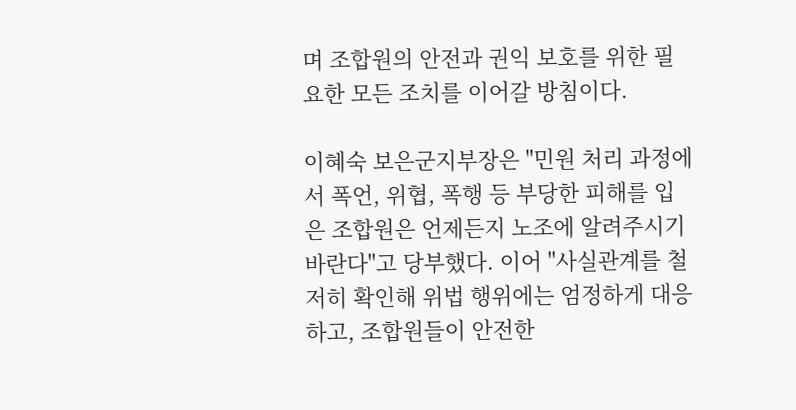며 조합원의 안전과 권익 보호를 위한 필요한 모든 조치를 이어갈 방침이다.

이혜숙 보은군지부장은 "민원 처리 과정에서 폭언, 위협, 폭행 등 부당한 피해를 입은 조합원은 언제든지 노조에 알려주시기 바란다"고 당부했다. 이어 "사실관계를 철저히 확인해 위법 행위에는 엄정하게 대응하고, 조합원들이 안전한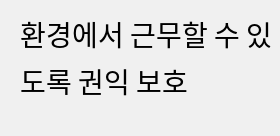환경에서 근무할 수 있도록 권익 보호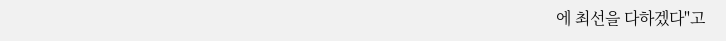에 최선을 다하겠다"고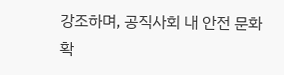강조하며, 공직사회 내 안전 문화 확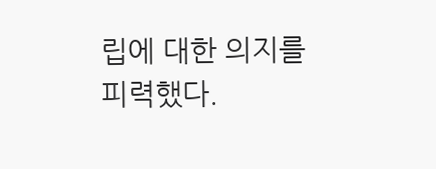립에 대한 의지를 피력했다.